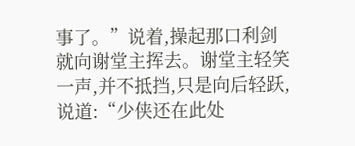事了。”说着,操起那口利剑就向谢堂主挥去。谢堂主轻笑一声,并不抵挡,只是向后轻跃,说道:“少侠还在此处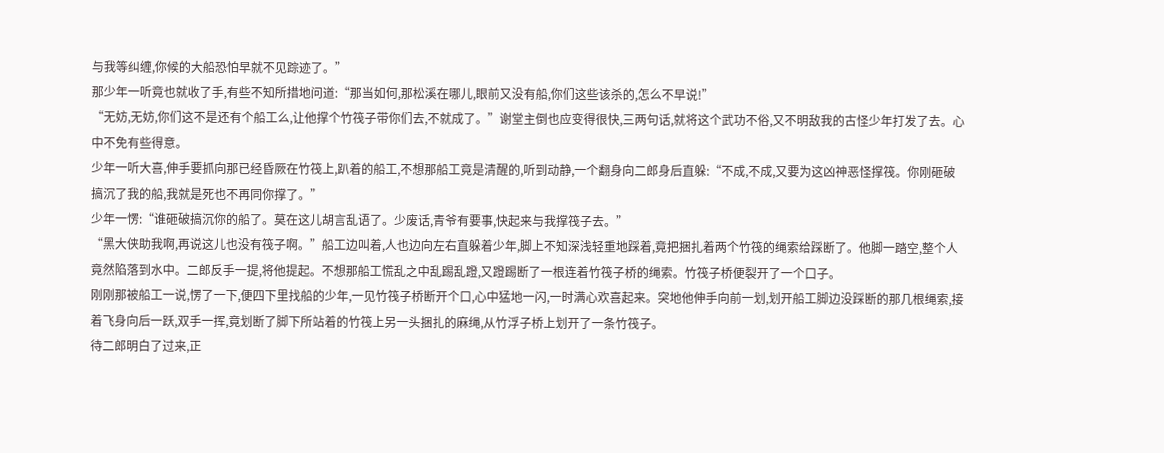与我等纠缠,你候的大船恐怕早就不见踪迹了。”
那少年一听竟也就收了手,有些不知所措地问道:“那当如何,那松溪在哪儿,眼前又没有船,你们这些该杀的,怎么不早说!”
“无妨,无妨,你们这不是还有个船工么,让他撑个竹筏子带你们去,不就成了。”谢堂主倒也应变得很快,三两句话,就将这个武功不俗,又不明敌我的古怪少年打发了去。心中不免有些得意。
少年一听大喜,伸手要抓向那已经昏厥在竹筏上,趴着的船工,不想那船工竟是清醒的,听到动静,一个翻身向二郎身后直躲:“不成,不成,又要为这凶神恶怪撑筏。你刚砸破搞沉了我的船,我就是死也不再同你撑了。”
少年一愣:“谁砸破搞沉你的船了。莫在这儿胡言乱语了。少废话,青爷有要事,快起来与我撑筏子去。”
“黑大侠助我啊,再说这儿也没有筏子啊。”船工边叫着,人也边向左右直躲着少年,脚上不知深浅轻重地踩着,竟把捆扎着两个竹筏的绳索给踩断了。他脚一踏空,整个人竟然陷落到水中。二郎反手一提,将他提起。不想那船工慌乱之中乱踢乱蹬,又蹬踢断了一根连着竹筏子桥的绳索。竹筏子桥便裂开了一个口子。
刚刚那被船工一说,愣了一下,便四下里找船的少年,一见竹筏子桥断开个口,心中猛地一闪,一时满心欢喜起来。突地他伸手向前一划,划开船工脚边没踩断的那几根绳索,接着飞身向后一跃,双手一挥,竟划断了脚下所站着的竹筏上另一头捆扎的麻绳,从竹浮子桥上划开了一条竹筏子。
待二郎明白了过来,正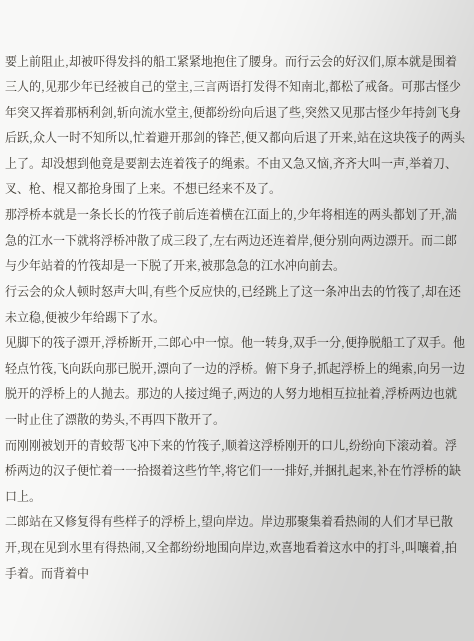要上前阻止,却被吓得发抖的船工紧紧地抱住了腰身。而行云会的好汉们,原本就是围着三人的,见那少年已经被自己的堂主,三言两语打发得不知南北,都松了戒备。可那古怪少年突又挥着那柄利剑,斩向流水堂主,便都纷纷向后退了些,突然又见那古怪少年持剑飞身后跃,众人一时不知所以,忙着避开那剑的锋芒,便又都向后退了开来,站在这块筏子的两头上了。却没想到他竟是要割去连着筏子的绳索。不由又急又恼,齐齐大叫一声,举着刀、叉、枪、棍又都抢身围了上来。不想已经来不及了。
那浮桥本就是一条长长的竹筏子前后连着横在江面上的,少年将相连的两头都划了开,湍急的江水一下就将浮桥冲散了成三段了,左右两边还连着岸,便分别向两边漂开。而二郎与少年站着的竹筏却是一下脱了开来,被那急急的江水冲向前去。
行云会的众人顿时怒声大叫,有些个反应快的,已经跳上了这一条冲出去的竹筏了,却在还未立稳,便被少年给踢下了水。
见脚下的筏子漂开,浮桥断开,二郎心中一惊。他一转身,双手一分,便挣脱船工了双手。他轻点竹筏,飞向跃向那已脱开,漂向了一边的浮桥。俯下身子,抓起浮桥上的绳索,向另一边脱开的浮桥上的人抛去。那边的人接过绳子,两边的人努力地相互拉扯着,浮桥两边也就一时止住了漂散的势头,不再四下散开了。
而刚刚被划开的青蛟帮飞冲下来的竹筏子,顺着这浮桥刚开的口儿,纷纷向下滚动着。浮桥两边的汉子便忙着一一拾掇着这些竹竿,将它们一一排好,并捆扎起来,补在竹浮桥的缺口上。
二郎站在又修复得有些样子的浮桥上,望向岸边。岸边那聚集着看热闹的人们才早已散开,现在见到水里有得热闹,又全都纷纷地围向岸边,欢喜地看着这水中的打斗,叫嚷着,拍手着。而背着中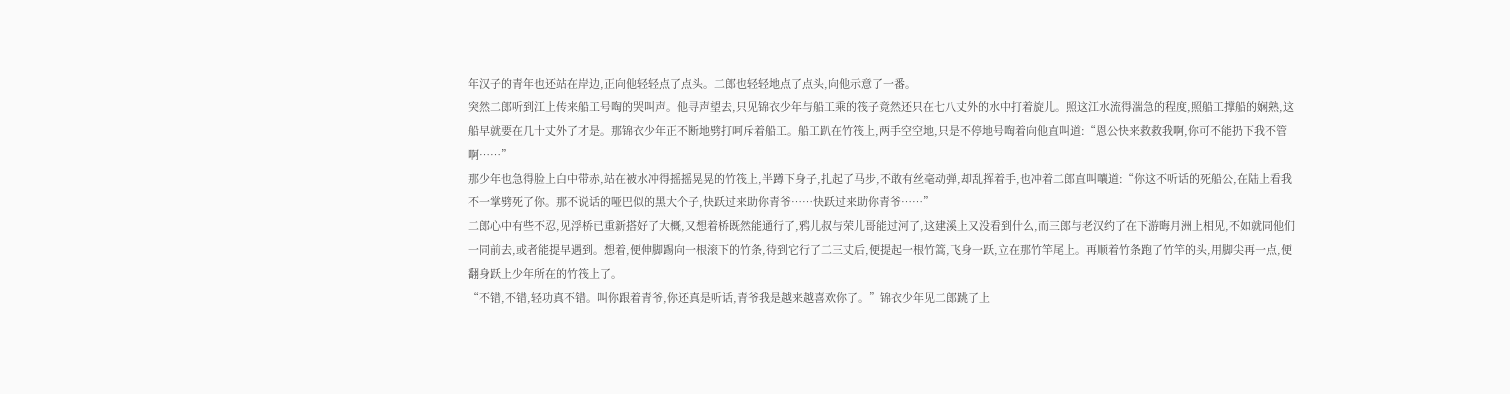年汉子的青年也还站在岸边,正向他轻轻点了点头。二郎也轻轻地点了点头,向他示意了一番。
突然二郎听到江上传来船工号啕的哭叫声。他寻声望去,只见锦衣少年与船工乘的筏子竟然还只在七八丈外的水中打着旋儿。照这江水流得湍急的程度,照船工撑船的娴熟,这船早就要在几十丈外了才是。那锦衣少年正不断地劈打呵斥着船工。船工趴在竹筏上,两手空空地,只是不停地号啕着向他直叫道:“恩公快来救救我啊,你可不能扔下我不管啊……”
那少年也急得脸上白中带赤,站在被水冲得摇摇晃晃的竹筏上,半蹲下身子,扎起了马步,不敢有丝毫动弹,却乱挥着手,也冲着二郎直叫嚷道:“你这不听话的死船公,在陆上看我不一掌劈死了你。那不说话的哑巴似的黑大个子,快跃过来助你青爷……快跃过来助你青爷……”
二郎心中有些不忍,见浮桥已重新搭好了大概,又想着桥既然能通行了,鸦儿叔与荣儿哥能过河了,这建溪上又没看到什么,而三郎与老汉约了在下游晦月洲上相见,不如就同他们一同前去,或者能提早遇到。想着,便伸脚踢向一根滚下的竹条,待到它行了二三丈后,便提起一根竹篙,飞身一跃,立在那竹竿尾上。再顺着竹条跑了竹竿的头,用脚尖再一点,便翻身跃上少年所在的竹筏上了。
“不错,不错,轻功真不错。叫你跟着青爷,你还真是听话,青爷我是越来越喜欢你了。”锦衣少年见二郎跳了上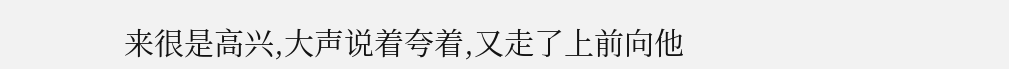来很是高兴,大声说着夸着,又走了上前向他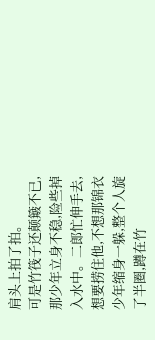肩头上拍了拍。
可是竹筏子还颠簸不已,那少年立身不稳,险些掉入水中。二郎忙伸手去,想要捞住他,不想那锦衣少年缩身一躲,整个人旋了半圈,蹲在竹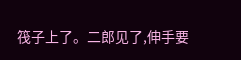筏子上了。二郎见了,伸手要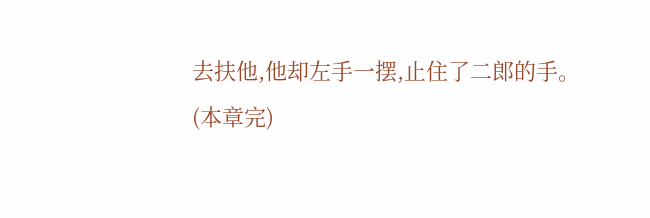去扶他,他却左手一摆,止住了二郎的手。
(本章完)